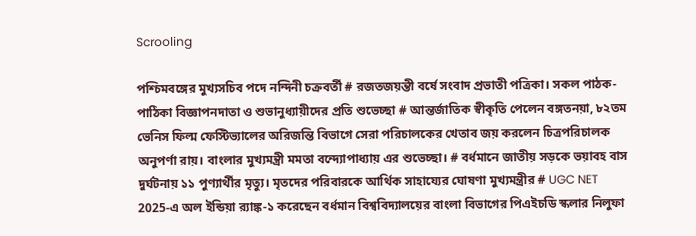Scrooling

পশ্চিমবঙ্গের মুখ্যসচিব পদে নন্দিনী চক্রবর্তী # রজতজয়ন্তী বর্ষে সংবাদ প্রভাতী পত্রিকা। সকল পাঠক-পাঠিকা বিজ্ঞাপনদাতা ও শুভানুধ্যায়ীদের প্রতি শুভেচ্ছা # আন্তর্জাতিক স্বীকৃতি পেলেন বঙ্গতনয়া, ৮২তম ভেনিস ফিল্ম ফেস্টিভ্যালের অরিজন্তি বিভাগে সেরা পরিচালকের খেতাব জয় করলেন চিত্রপরিচালক অনুপর্ণা রায়। বাংলার মুখ্যমন্ত্রী মমতা বন্দ্যোপাধ্যায় এর শুভেচ্ছা। # বর্ধমানে জাতীয় সড়কে ভয়াবহ বাস দুর্ঘটনায় ১১ পুণ্যার্থীর মৃত্যু। মৃতদের পরিবারকে আর্থিক সাহায্যের ঘোষণা মুখ্যমন্ত্রীর # UGC NET 2025-এ অল ইন্ডিয়া র‍্যাঙ্ক-১ করেছেন বর্ধমান বিশ্ববিদ্যালয়ের বাংলা বিভাগের পিএইচডি স্কলার নিলুফা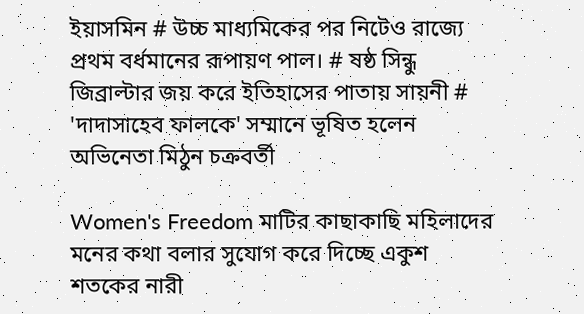ইয়াসমিন # উচ্চ মাধ্যমিকের পর নিটেও রাজ্যে প্রথম বর্ধমানের রূপায়ণ পাল। # ষষ্ঠ সিন্ধু জিব্রাল্টার জয় করে ইতিহাসের পাতায় সায়নী # 'দাদাসাহেব ফালকে' সম্মানে ভূষিত হলেন অভিনেতা মিঠুন চক্রবর্তী

Women's Freedom মাটির কাছাকাছি মহিলাদের মনের কথা বলার সুযোগ করে দিচ্ছে একুশ শতকের নারী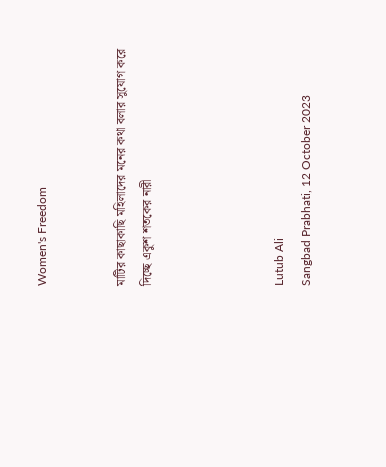Women's Freedom


মাটির কাছাকাছি মহিলাদের মনের কথা বলার সুযোগ করে দিচ্ছে একুশ শতকের নারী




Lutub Ali
Sangbad Prabhati, 12 October 2023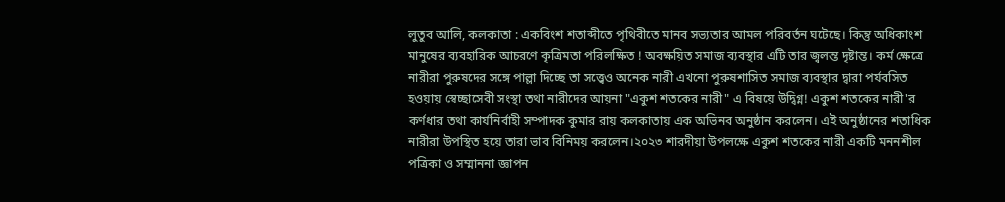লুতুব আলি, কলকাতা : একবিংশ শতাব্দীতে পৃথিবীতে মানব সভ্যতার আমল পরিবর্তন ঘটেছে। কিন্তু অধিকাংশ মানুষের ব্যবহারিক আচরণে কৃত্রিমতা পরিলক্ষিত ! অবক্ষয়িত সমাজ ব্যবস্থার এটি তার জ্বলন্ত দৃষ্টান্ত। কর্ম ক্ষেত্রে নারীরা পুরুষদের সঙ্গে পাল্লা দিচ্ছে তা সত্ত্বেও অনেক নারী এখনো পুরুষশাসিত সমাজ ব্যবস্থার দ্বারা পর্যবসিত হওয়ায় স্বেচ্ছাসেবী সংস্থা তথা নারীদের আয়না "একুশ শতকের নারী" এ বিষয়ে উদ্বিগ্ন! একুশ শতকের নারী'র কর্ণধার তথা কার্যনির্বাহী সম্পাদক কুমার রায় কলকাতায় এক অভিনব অনুষ্ঠান করলেন। এই অনুষ্ঠানের শতাধিক নারীরা উপস্থিত হয়ে তারা ভাব বিনিময় করলেন।২০২৩ শারদীয়া উপলক্ষে একুশ শতকের নারী একটি মননশীল পত্রিকা ও সম্মাননা জ্ঞাপন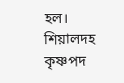হল। শিয়ালদহ কৃষ্ণপদ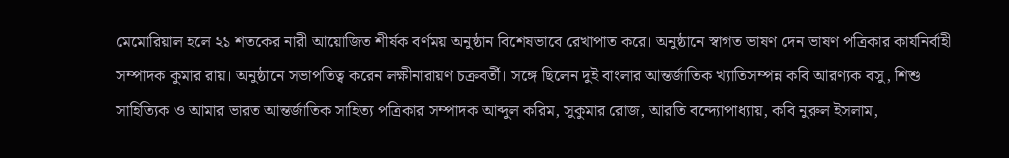মেমোরিয়াল হলে ২১ শতকের নারী আয়োজিত শীর্ষক বর্ণময় অনুষ্ঠান বিশেষভাবে রেখাপাত করে। অনুষ্ঠানে স্বাগত ভাষণ দেন ভাষণ পত্রিকার কার্যনির্বাহী সম্পাদক কুমার রায়। অনুষ্ঠানে সভাপতিত্ব করেন লক্ষীনারায়ণ চক্রবর্তী। সঙ্গে ছিলেন দুই বাংলার আন্তর্জাতিক খ্যাতিসম্পন্ন কবি আরণ্যক বসু, শিশু সাহিত্যিক ও আমার ভারত আন্তর্জাতিক সাহিত্য পত্রিকার সম্পাদক আব্দুল করিম, সুকুমার রোজ, আরতি বন্দ্যোপাধ্যায়, কবি নুরুল ইসলাম,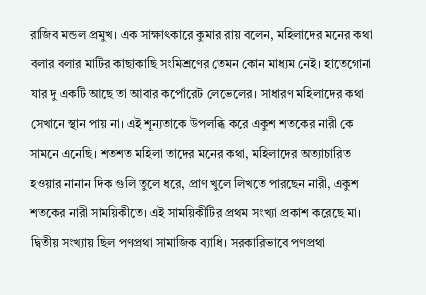রাজিব মন্ডল প্রমুখ। এক সাক্ষাৎকারে কুমার রায় বলেন, মহিলাদের মনের কথা বলার বলার মাটির কাছাকাছি সংমিশ্রণের তেমন কোন মাধ্যম নেই। হাতেগোনা যার দু একটি আছে তা আবার কর্পোরেট লেভেলের। সাধারণ মহিলাদের কথা সেখানে স্থান পায় না। এই শূন্যতাকে উপলব্ধি করে একুশ শতকের নারী কে সামনে এনেছি। শতশত মহিলা তাদের মনের কথা, মহিলাদের অত্যাচারিত হওয়ার নানান দিক গুলি তুলে ধরে, প্রাণ খুলে লিখতে পারছেন নারী, একুশ শতকের নারী সাময়িকীতে। এই সাময়িকীটির প্রথম সংখ্যা প্রকাশ করেছে মা। দ্বিতীয় সংখ্যায় ছিল পণপ্রথা সামাজিক ব্যাধি। সরকারিভাবে পণপ্রথা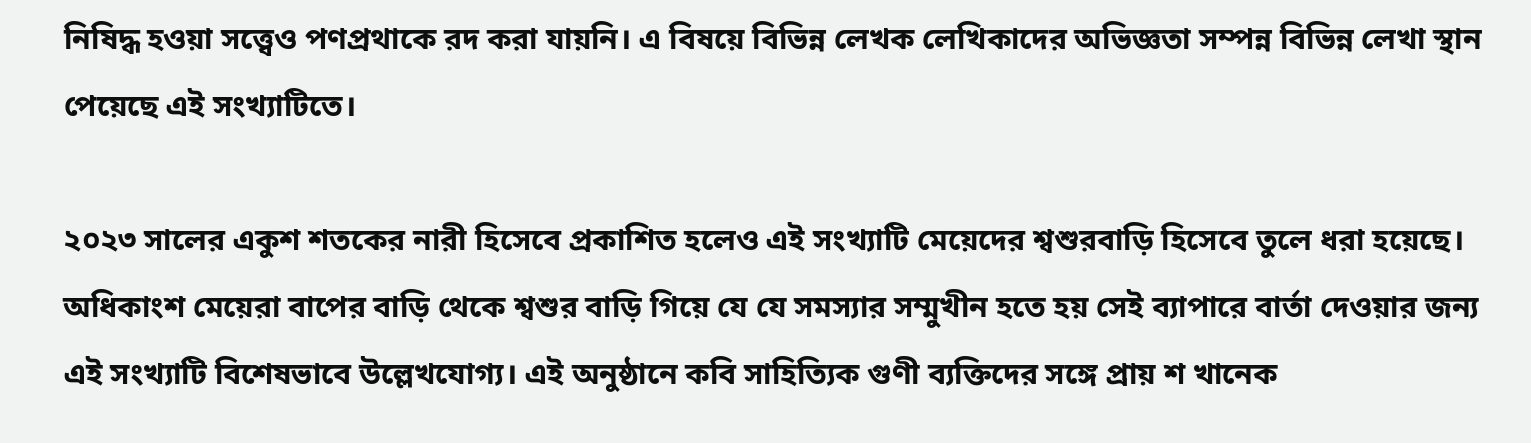নিষিদ্ধ হওয়া সত্ত্বেও পণপ্রথাকে রদ করা যায়নি। এ বিষয়ে বিভিন্ন লেখক লেখিকাদের অভিজ্ঞতা সম্পন্ন বিভিন্ন লেখা স্থান পেয়েছে এই সংখ্যাটিতে।

২০২৩ সালের একুশ শতকের নারী হিসেবে প্রকাশিত হলেও এই সংখ্যাটি মেয়েদের শ্বশুরবাড়ি হিসেবে তুলে ধরা হয়েছে। অধিকাংশ মেয়েরা বাপের বাড়ি থেকে শ্বশুর বাড়ি গিয়ে যে যে সমস্যার সম্মুখীন হতে হয় সেই ব্যাপারে বার্তা দেওয়ার জন্য এই সংখ্যাটি বিশেষভাবে উল্লেখযোগ্য। এই অনুষ্ঠানে কবি সাহিত্যিক গুণী ব্যক্তিদের সঙ্গে প্রায় শ খানেক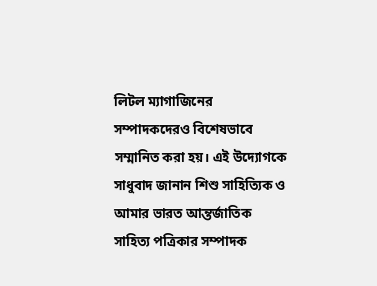লিটল ম্যাগাজিনের সম্পাদকদেরও বিশেষভাবে সম্মানিত করা হয়। এই উদ্যোগকে সাধুবাদ জানান শিশু সাহিত্যিক ও আমার ভারত আন্তর্জাতিক সাহিত্য পত্রিকার সম্পাদক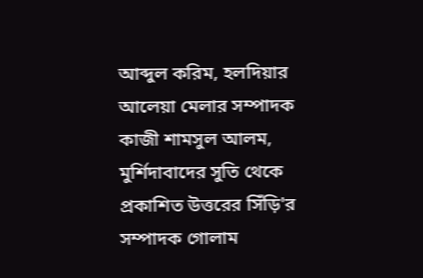আব্দুল করিম, হলদিয়ার আলেয়া মেলার সম্পাদক কাজী শামসুল আলম, মুর্শিদাবাদের সুতি থেকে প্রকাশিত উত্তরের সিঁড়ি'র সম্পাদক গোলাম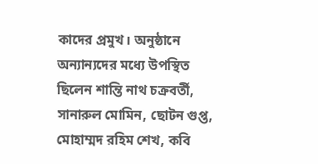কাদের প্রমুখ। অনুষ্ঠানে অন্যান্যদের মধ্যে উপস্থিত ছিলেন শান্তি নাথ চক্রবর্তী, সানারুল মোমিন, ছোটন গুপ্ত, মোহাম্মদ রহিম শেখ, কবি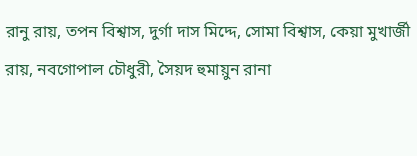রানু রায়, তপন বিশ্বাস, দুর্গা দাস মিদ্দে, সোমা বিশ্বাস, কেয়া মুখার্জী রায়, নবগোপাল চৌধুরী, সৈয়দ হুমায়ুন রানা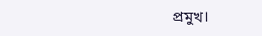প্রমুখ।